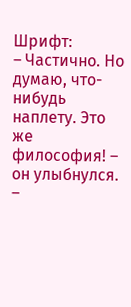Шрифт:
– Частично. Но думаю, что-нибудь наплету. Это же философия! – он улыбнулся. –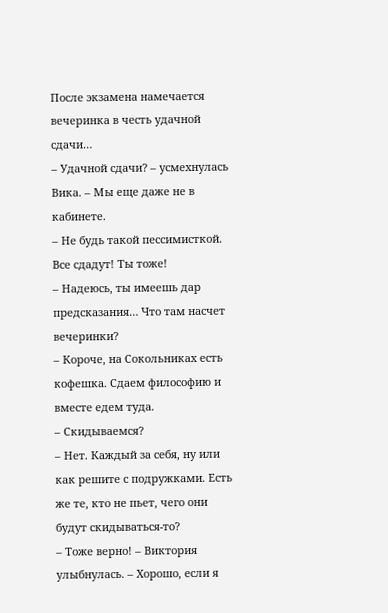После экзамена намечается вечеринка в честь удачной сдачи…
– Удачной сдачи? – усмехнулась Вика. – Мы еще даже не в кабинете.
– Не будь такой пессимисткой. Все сдадут! Ты тоже!
– Надеюсь, ты имеешь дар предсказания… Что там насчет вечеринки?
– Короче, на Сокольниках есть кофешка. Сдаем философию и вместе едем туда.
– Скидываемся?
– Нет. Каждый за себя, ну или как решите с подружками. Есть же те, кто не пьет, чего они будут скидываться-то?
– Тоже верно! – Виктория улыбнулась. – Хорошо, если я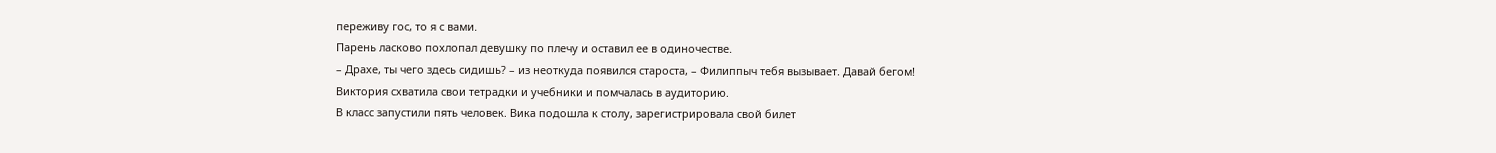переживу гос, то я с вами.
Парень ласково похлопал девушку по плечу и оставил ее в одиночестве.
– Драхе, ты чего здесь сидишь? – из неоткуда появился староста, – Филиппыч тебя вызывает. Давай бегом!
Виктория схватила свои тетрадки и учебники и помчалась в аудиторию.
В класс запустили пять человек. Вика подошла к столу, зарегистрировала свой билет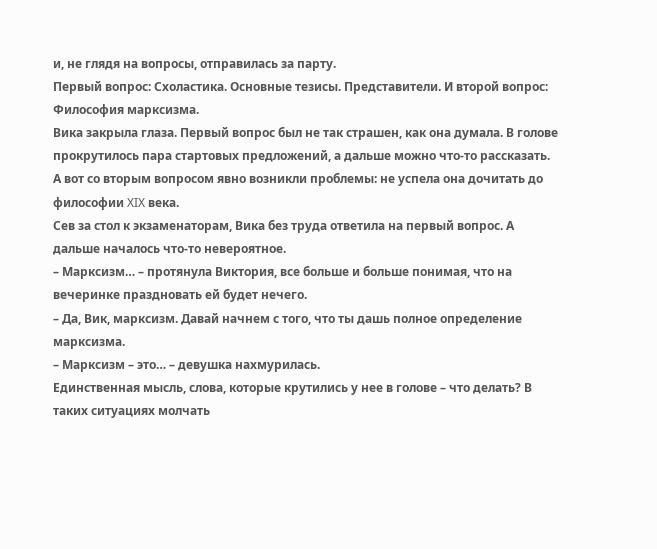и, не глядя на вопросы, отправилась за парту.
Первый вопрос: Схоластика. Основные тезисы. Представители. И второй вопрос: Философия марксизма.
Вика закрыла глаза. Первый вопрос был не так страшен, как она думала. В голове прокрутилось пара стартовых предложений, а дальше можно что-то рассказать.
А вот со вторым вопросом явно возникли проблемы: не успела она дочитать до философии XIX века.
Сев за стол к экзаменаторам, Вика без труда ответила на первый вопрос. А дальше началось что-то невероятное.
– Марксизм… – протянула Виктория, все больше и больше понимая, что на вечеринке праздновать ей будет нечего.
– Да, Вик, марксизм. Давай начнем с того, что ты дашь полное определение марксизма.
– Марксизм – это… – девушка нахмурилась.
Единственная мысль, слова, которые крутились у нее в голове – что делать? В таких ситуациях молчать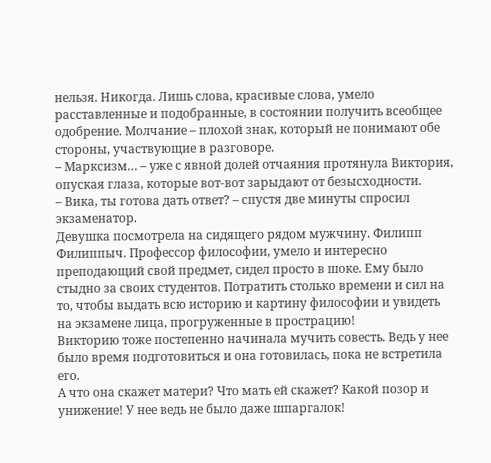нельзя. Никогда. Лишь слова, красивые слова, умело расставленные и подобранные, в состоянии получить всеобщее одобрение. Молчание – плохой знак, который не понимают обе стороны, участвующие в разговоре.
– Марксизм… – уже с явной долей отчаяния протянула Виктория, опуская глаза, которые вот-вот зарыдают от безысходности.
– Вика, ты готова дать ответ? – спустя две минуты спросил экзаменатор.
Девушка посмотрела на сидящего рядом мужчину. Филипп Филиппыч. Профессор философии, умело и интересно преподающий свой предмет, сидел просто в шоке. Ему было стыдно за своих студентов. Потратить столько времени и сил на то, чтобы выдать всю историю и картину философии и увидеть на экзамене лица, прогруженные в прострацию!
Викторию тоже постепенно начинала мучить совесть. Ведь у нее было время подготовиться и она готовилась, пока не встретила его.
А что она скажет матери? Что мать ей скажет? Какой позор и унижение! У нее ведь не было даже шпаргалок!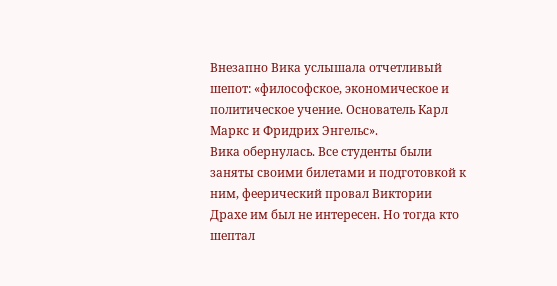Внезапно Вика услышала отчетливый шепот: «философское, экономическое и политическое учение. Основатель Карл Маркс и Фридрих Энгельс».
Вика обернулась. Все студенты были заняты своими билетами и подготовкой к ним, феерический провал Виктории Драхе им был не интересен. Но тогда кто шептал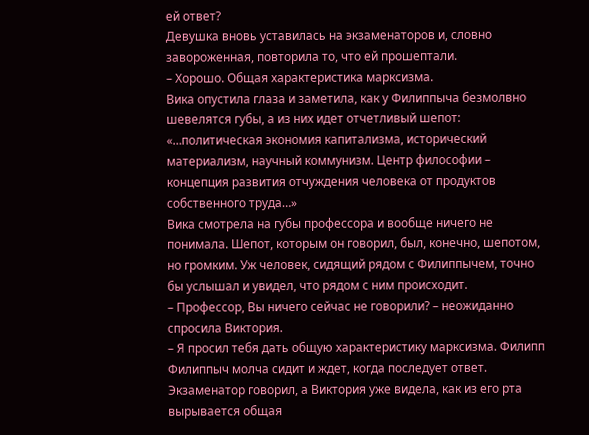ей ответ?
Девушка вновь уставилась на экзаменаторов и, словно завороженная, повторила то, что ей прошептали.
– Хорошо. Общая характеристика марксизма.
Вика опустила глаза и заметила, как у Филиппыча безмолвно шевелятся губы, а из них идет отчетливый шепот: «…политическая экономия капитализма, исторический материализм, научный коммунизм. Центр философии – концепция развития отчуждения человека от продуктов собственного труда…»
Вика смотрела на губы профессора и вообще ничего не понимала. Шепот, которым он говорил, был, конечно, шепотом, но громким. Уж человек, сидящий рядом с Филиппычем, точно бы услышал и увидел, что рядом с ним происходит.
– Профессор, Вы ничего сейчас не говорили? – неожиданно спросила Виктория.
– Я просил тебя дать общую характеристику марксизма. Филипп Филиппыч молча сидит и ждет, когда последует ответ.
Экзаменатор говорил, а Виктория уже видела, как из его рта вырывается общая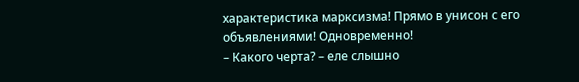характеристика марксизма! Прямо в унисон с его объявлениями! Одновременно!
– Какого черта? – еле слышно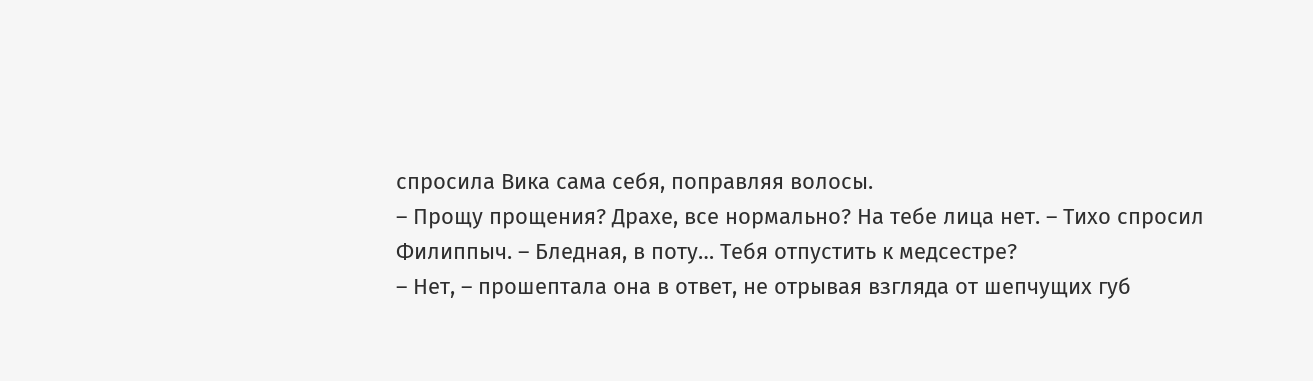спросила Вика сама себя, поправляя волосы.
– Прощу прощения? Драхе, все нормально? На тебе лица нет. – Тихо спросил Филиппыч. – Бледная, в поту… Тебя отпустить к медсестре?
– Нет, – прошептала она в ответ, не отрывая взгляда от шепчущих губ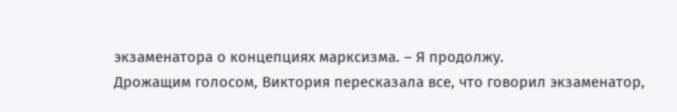экзаменатора о концепциях марксизма. – Я продолжу.
Дрожащим голосом, Виктория пересказала все, что говорил экзаменатор,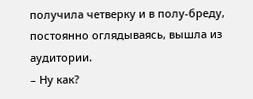получила четверку и в полу-бреду, постоянно оглядываясь, вышла из аудитории.
– Ну как?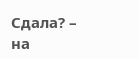Сдала? – на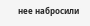нее набросили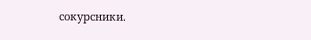сокурсники.